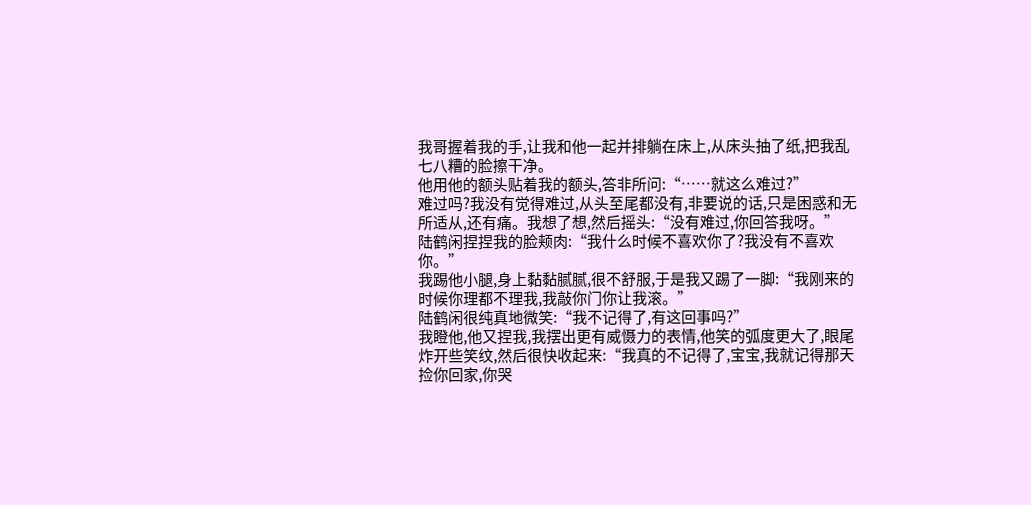我哥握着我的手,让我和他一起并排躺在床上,从床头抽了纸,把我乱七八糟的脸擦干净。
他用他的额头贴着我的额头,答非所问:“……就这么难过?”
难过吗?我没有觉得难过,从头至尾都没有,非要说的话,只是困惑和无所适从,还有痛。我想了想,然后摇头:“没有难过,你回答我呀。”
陆鹤闲捏捏我的脸颊肉:“我什么时候不喜欢你了?我没有不喜欢你。”
我踢他小腿,身上黏黏腻腻,很不舒服,于是我又踢了一脚:“我刚来的时候你理都不理我,我敲你门你让我滚。”
陆鹤闲很纯真地微笑:“我不记得了,有这回事吗?”
我瞪他,他又捏我,我摆出更有威慑力的表情,他笑的弧度更大了,眼尾炸开些笑纹,然后很快收起来:“我真的不记得了,宝宝,我就记得那天捡你回家,你哭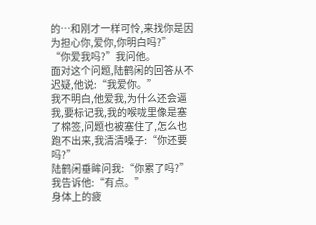的…和刚才一样可怜,来找你是因为担心你,爱你,你明白吗?”
“你爱我吗?”我问他。
面对这个问题,陆鹤闲的回答从不迟疑,他说:“我爱你。”
我不明白,他爱我,为什么还会逼我,要标记我,我的喉咙里像是塞了棉签,问题也被塞住了,怎么也跑不出来,我清清嗓子:“你还要吗?”
陆鹤闲垂眸问我:“你累了吗?”
我告诉他:“有点。”
身体上的疲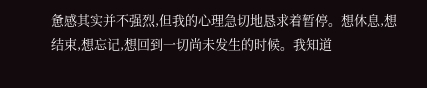惫感其实并不强烈,但我的心理急切地恳求着暂停。想休息,想结束,想忘记,想回到一切尚未发生的时候。我知道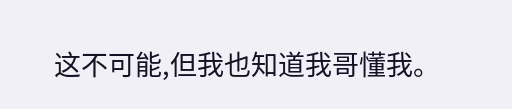这不可能,但我也知道我哥懂我。